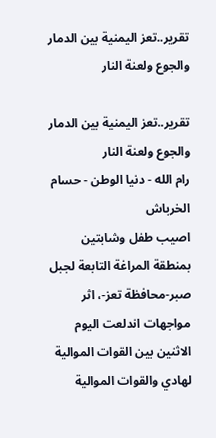تقرير..تعز اليمنية بين الدمار والجوع ولعنة النار

تقرير..تعز اليمنية بين الدمار والجوع ولعنة النار
رام الله - دنيا الوطن - حسام الخرباش
اصيب طفل وشابتين بمنطقة المراغة التابعة لجبل صبر-محافظة تعز-، اثر مواجهات اندلعت اليوم الاثنين بين القوات الموالية لهادي والقوات الموالية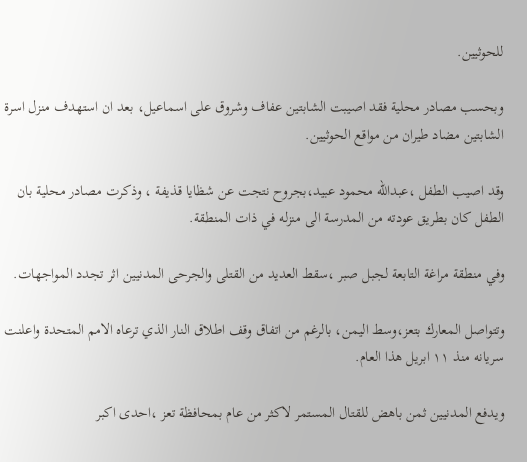للحوثيين.

وبحسب مصادر محلية فقد اصيبت الشابتين عفاف وشروق على اسماعيل، بعد ان استهدف منزل اسرة الشابتين مضاد طيران من مواقع الحوثيين.

وقد اصيب الطفل ،عبدالله محمود عبيد،بجروح نتجت عن شظايا قذيفة ، وذكرت مصادر محلية بان الطفل كان بطريق عودته من المدرسة الى منزله في ذات المنطقة.

وفي منطقة مراغة التابعة لجبل صبر ،سقط العديد من القتلى والجرحى المدنيين اثر تجدد المواجهات.

وتتواصل المعارك بتعز،وسط اليمن، بالرغم من اتفاق وقف اطلاق النار الذي ترعاه الامم المتحدة واعلنت سريانه منذ ١١ ابريل هذا العام.

ويدفع المدنيين ثمن باهض للقتال المستمر لاكثر من عام بمحافظة تعز ،احدى اكبر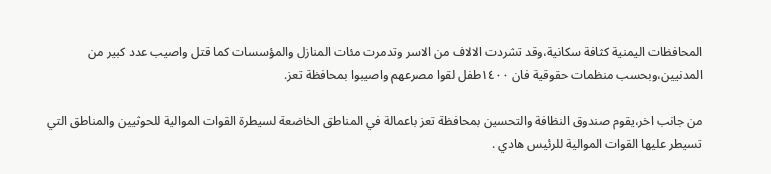المحافظات اليمنية كثافة سكانية،وقد تشردت الالاف من الاسر وتدمرت مئات المنازل والمؤسسات كما قتل واصيب عدد كبير من المدنيين،وبحسب منظمات حقوقية فان ١٤٠٠طفل لقوا مصرعهم واصيبوا بمحافظة تعز.

من جانب اخر،يقوم صندوق النظافة والتحسين بمحافظة تعز باعمالة في المناطق الخاضعة لسيطرة القوات الموالية للحوثيين والمناطق التي تسيطر عليها القوات الموالية للرئيس هادي .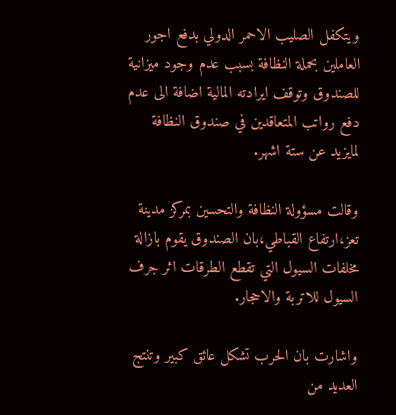ويتكفل الصليب الاحمر الدولي بدفع اجور العاملين بحملة النظافة بسبب عدم وجود ميزانية للصندوق وتوقف ايرادته المالية اضافة الى عدم دفع رواتب المتعاقدين في صندوق النظافة لمايزيد عن ستة اشهر.

وقالت مسؤولة النظافة والتحسين بمركز مدينة تعز،ارتفاع القباطي،بان الصندوق يقوم بازالة مخلفات السيول التي تقطع الطرقات اثر جرف السيول للاتربة والاحجار.

واشارت بان الحرب تشكل عائق كبير وتنتج العديد من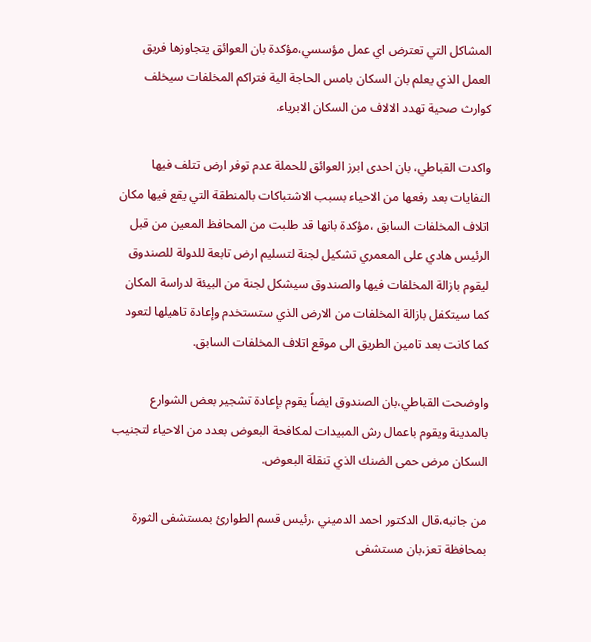المشاكل التي تعترض اي عمل مؤسسي،مؤكدة بان العوائق يتجاوزها فريق العمل الذي يعلم بان السكان بامس الحاجة الية فتراكم المخلفات سيخلف كوارث صحية تهدد الالاف من السكان الابرياء.

واكدت القباطي، بان احدى ابرز العوائق للحملة عدم توفر ارض تتلف فيها النفايات بعد رفعها من الاحياء بسبب الاشتباكات بالمنطقة التي يقع فيها مكان اتلاف المخلفات السابق ،مؤكدة بانها قد طلبت من المحافظ المعين من قبل الرئيس هادي على المعمري تشكيل لجنة لتسليم ارض تابعة للدولة للصندوق ليقوم بازالة المخلفات فيها والصندوق سيشكل لجنة من البيئة لدراسة المكان كما سيتكفل بازالة المخلفات من الارض الذي ستستخدم وإعادة تاهيلها لتعود كما كانت بعد تامين الطريق الى موقع اتلاف المخلفات السابق.

واوضحت القباطي،بان الصندوق ايضاً يقوم بإعادة تشجير بعض الشوارع بالمدينة ويقوم باعمال رش المبيدات لمكافحة البعوض بعدد من الاحياء لتجنيب السكان مرض حمى الضنك الذي تنقلة البعوض.

من جانبه،قال الدكتور احمد الدميني ،رئيس قسم الطوارئ بمستشفى الثورة بمحافظة تعز،بان مستشفى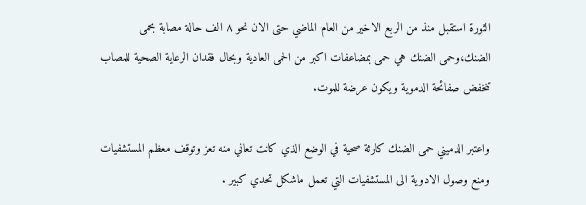الثورة استقبل منذ من الربع الاخير من العام الماضي حتى الان نحو ٨ الف حالة مصابة بحمى الضنك،وحمى الضنك هي حمى بمضاعفات اكبر من الحمى العادية وبحال فقدان الرعاية الصحية للمصاب تنخفض صفائحة الدموية ويكون عرضة للموت.

واعتبر الدميني حمى الضنك كارثة صحية في الوضع الذي كانت تعاني منه تعز وتوقف معظم المستشفيات ومنع وصول الادوية الى المستشفيات التي تعمل ماشكل تحدي كبير .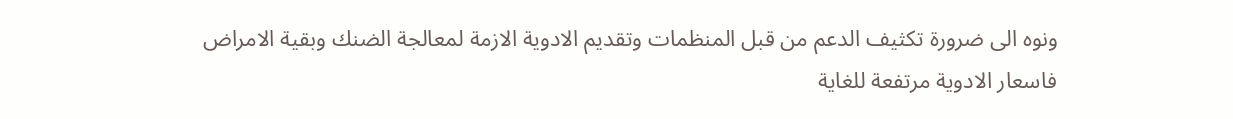ونوه الى ضرورة تكثيف الدعم من قبل المنظمات وتقديم الادوية الازمة لمعالجة الضنك وبقية الامراض فاسعار الادوية مرتفعة للغاية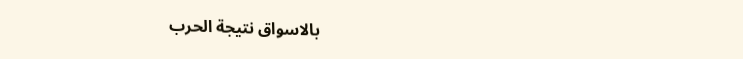بالاسواق نتيجة الحرب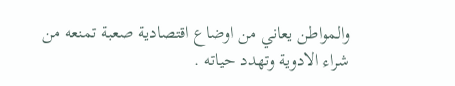والمواطن يعاني من اوضاع اقتصادية صعبة تمنعه من شراء الادوية وتهدد حياته .